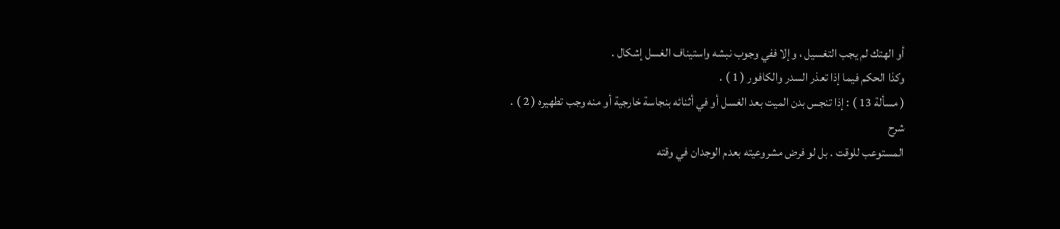أو الهتك لم يجب التغسيل ، وإلا ففي وجوب نبشه واستيناف الغسل إشكال .
وكذا الحكم فيما إذا تعذر السدر والكافور ( 1 ) .
( مسألة 13 ) : إذا تنجس بدن الميت بعد الغسل أو في أثنائه بنجاسة خارجية أو منه وجب تطهيره ( 2 ) .
شرح
المستوعب للوقت . بل لو فرض مشروعيته بعدم الوجدان في وقته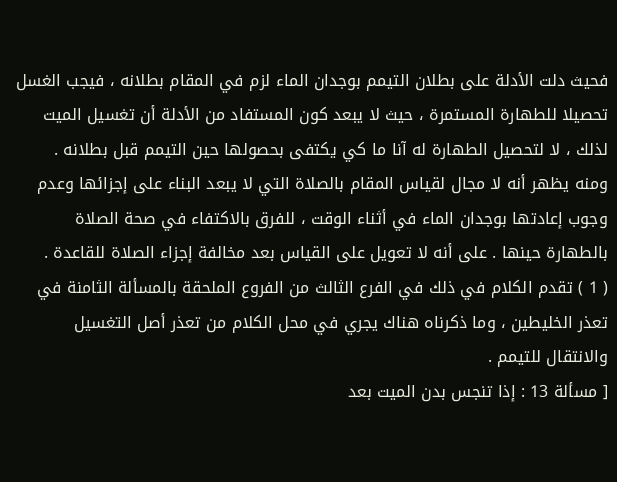فحيث دلت الأدلة على بطلان التيمم بوجدان الماء لزم في المقام بطلانه ، فيجب الغسل تحصيلا للطهارة المستمرة ، حيث لا يبعد كون المستفاد من الأدلة أن تغسيل الميت لذلك ، لا لتحصيل الطهارة له آنا ما كي يكتفى بحصولها حين التيمم قبل بطلانه .
ومنه يظهر أنه لا مجال لقياس المقام بالصلاة التي لا يبعد البناء على إجزائها وعدم وجوب إعادتها بوجدان الماء في أثناء الوقت ، للفرق بالاكتفاء في صحة الصلاة بالطهارة حينها . على أنه لا تعويل على القياس بعد مخالفة إجزاء الصلاة للقاعدة .
( 1 ) تقدم الكلام في ذلك في الفرع الثالث من الفروع الملحقة بالمسألة الثامنة في تعذر الخليطين ، وما ذكرناه هناك يجري في محل الكلام من تعذر أصل التغسيل والانتقال للتيمم .
[ مسألة 13 : إذا تنجس بدن الميت بعد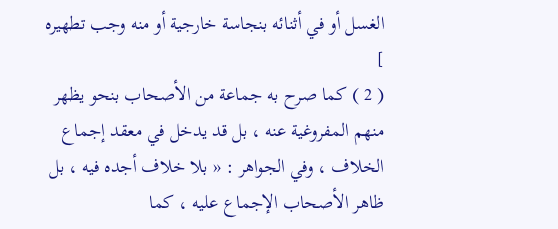الغسل أو في أثنائه بنجاسة خارجية أو منه وجب تطهيره ]
( 2 ) كما صرح به جماعة من الأصحاب بنحو يظهر منهم المفروغية عنه ، بل قد يدخل في معقد إجماع الخلاف ، وفي الجواهر : « بلا خلاف أجده فيه ، بل ظاهر الأصحاب الإجماع عليه ، كما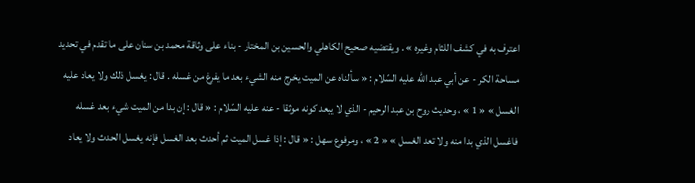اعترف به في كشف اللثام وغيره » . ويقتضيه صحيح الكاهلي والحسين بن المختار - بناء على وثاقة محمد بن سنان على ما تقدم في تحديد مساحة الكر - عن أبي عبد اللّه عليه السّلام : « سألناه عن الميت يخرج منه الشيء بعد ما يفرغ من غسله . قال : يغسل ذلك ولا يعاد عليه الغسل » « 1 » ، وحديث روح بن عبد الرحيم - الذي لا يبعد كونه موثقا - عنه عليه السّلام : « قال : إن بدا من الميت شيء بعد غسله فاغسل الذي بدا منه ولا تعد الغسل » « 2 » ، ومرفوع سهل : « قال : إذا غسل الميت ثم أحدث بعد الغسل فإنه يغسل الحدث ولا يعاد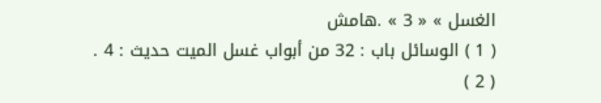الغسل » « 3 » .هامش
( 1 ) الوسائل باب : 32 من أبواب غسل الميت حديث : 4 .
( 2 )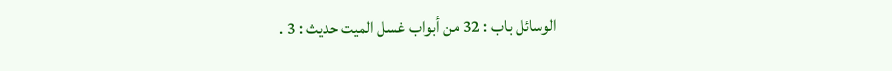الوسائل باب : 32 من أبواب غسل الميت حديث : 3 .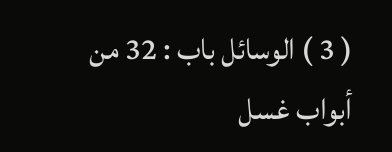( 3 ) الوسائل باب : 32 من أبواب غسل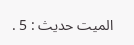الميت حديث : 5 .